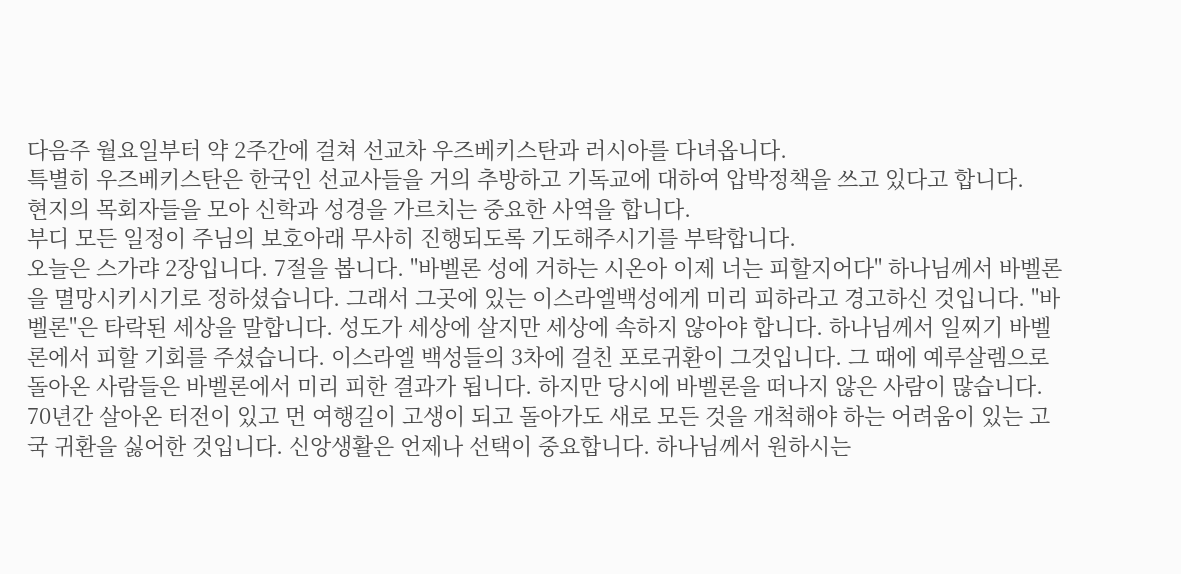다음주 월요일부터 약 2주간에 걸쳐 선교차 우즈베키스탄과 러시아를 다녀옵니다.
특별히 우즈베키스탄은 한국인 선교사들을 거의 추방하고 기독교에 대하여 압박정책을 쓰고 있다고 합니다.
현지의 목회자들을 모아 신학과 성경을 가르치는 중요한 사역을 합니다.
부디 모든 일정이 주님의 보호아래 무사히 진행되도록 기도해주시기를 부탁합니다.
오늘은 스가랴 2장입니다. 7절을 봅니다. "바벨론 성에 거하는 시온아 이제 너는 피할지어다" 하나님께서 바벨론을 멸망시키시기로 정하셨습니다. 그래서 그곳에 있는 이스라엘백성에게 미리 피하라고 경고하신 것입니다. "바벨론"은 타락된 세상을 말합니다. 성도가 세상에 살지만 세상에 속하지 않아야 합니다. 하나님께서 일찌기 바벨론에서 피할 기회를 주셨습니다. 이스라엘 백성들의 3차에 걸친 포로귀환이 그것입니다. 그 때에 예루살렘으로 돌아온 사람들은 바벨론에서 미리 피한 결과가 됩니다. 하지만 당시에 바벨론을 떠나지 않은 사람이 많습니다. 70년간 살아온 터전이 있고 먼 여행길이 고생이 되고 돌아가도 새로 모든 것을 개척해야 하는 어려움이 있는 고국 귀환을 싫어한 것입니다. 신앙생활은 언제나 선택이 중요합니다. 하나님께서 원하시는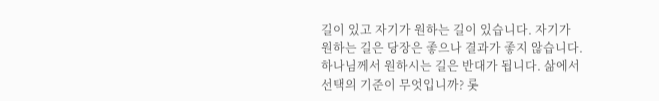길이 있고 자기가 원하는 길이 있습니다. 자기가 원하는 길은 당장은 좋으나 결과가 좋지 않습니다. 하나님께서 원하시는 길은 반대가 됩니다. 삶에서 선택의 기준이 무엇입니까? 롯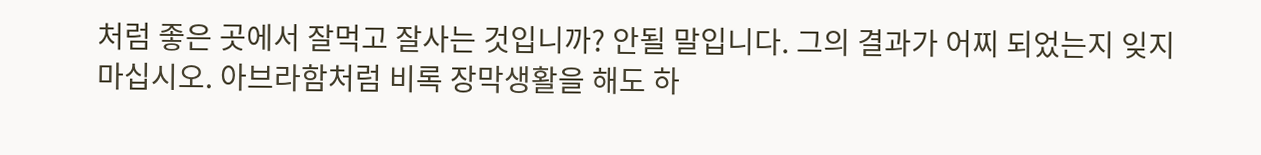처럼 좋은 곳에서 잘먹고 잘사는 것입니까? 안될 말입니다. 그의 결과가 어찌 되었는지 잊지 마십시오. 아브라함처럼 비록 장막생활을 해도 하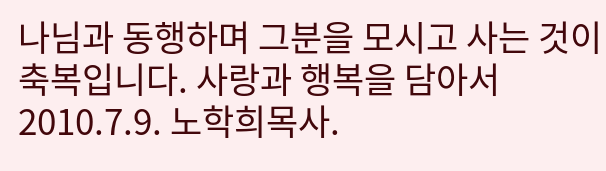나님과 동행하며 그분을 모시고 사는 것이 축복입니다. 사랑과 행복을 담아서 2010.7.9. 노학희목사.